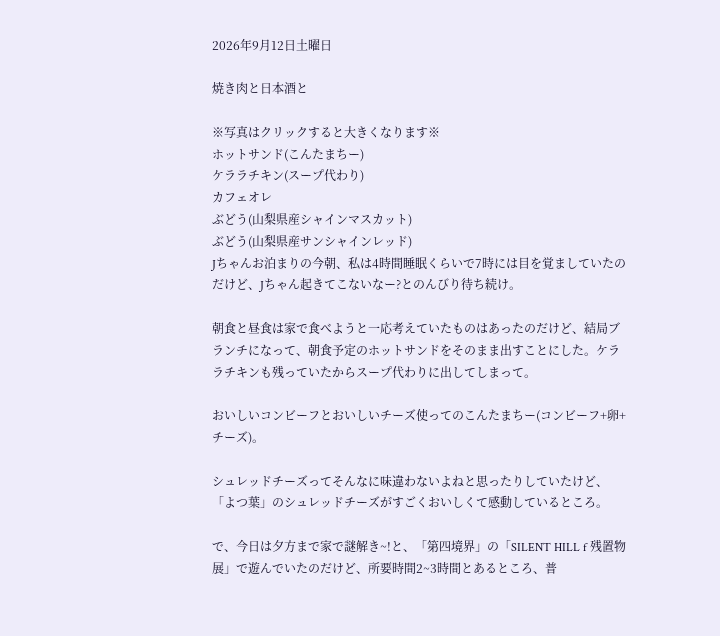2026年9月12日土曜日

焼き肉と日本酒と

※写真はクリックすると大きくなります※
ホットサンド(こんたまちー)
ケララチキン(スープ代わり)
カフェオレ
ぶどう(山梨県産シャインマスカット)
ぶどう(山梨県産サンシャインレッド)
Jちゃんお泊まりの今朝、私は4時間睡眠くらいで7時には目を覚ましていたのだけど、Jちゃん起きてこないなー?とのんびり待ち続け。

朝食と昼食は家で食べようと一応考えていたものはあったのだけど、結局ブランチになって、朝食予定のホットサンドをそのまま出すことにした。ケララチキンも残っていたからスープ代わりに出してしまって。

おいしいコンビーフとおいしいチーズ使ってのこんたまちー(コンビーフ+卵+チーズ)。

シュレッドチーズってそんなに味違わないよねと思ったりしていたけど、「よつ葉」のシュレッドチーズがすごくおいしくて感動しているところ。

で、今日は夕方まで家で謎解き~!と、「第四境界」の「SILENT HILL f 残置物展」で遊んでいたのだけど、所要時間2~3時間とあるところ、普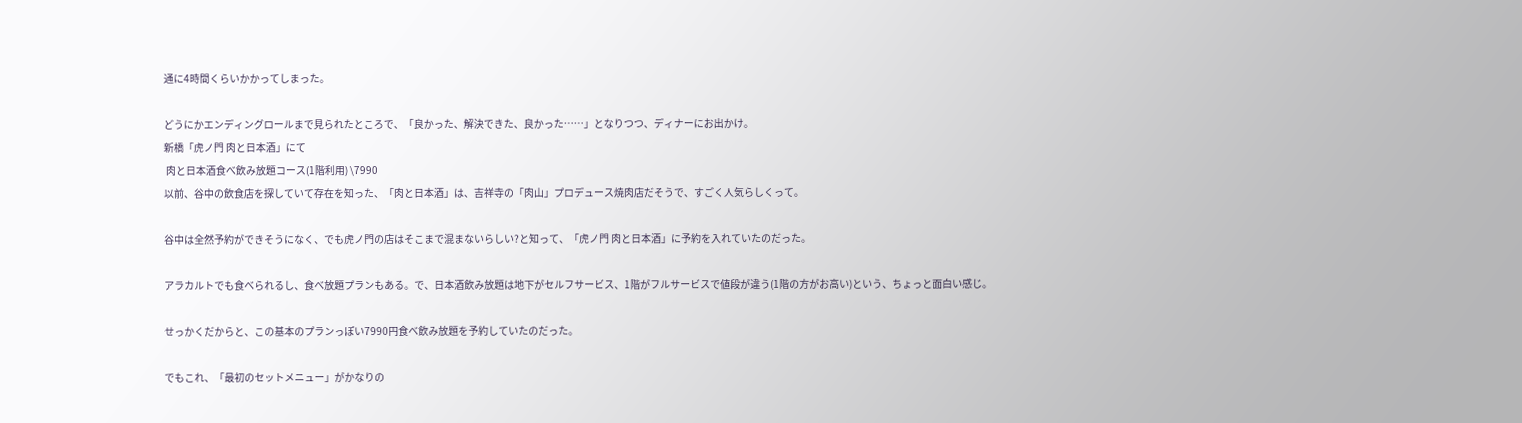通に4時間くらいかかってしまった。

どうにかエンディングロールまで見られたところで、「良かった、解決できた、良かった……」となりつつ、ディナーにお出かけ。
新橋「虎ノ門 肉と日本酒」にて
 肉と日本酒食べ飲み放題コース(1階利用) \7990
以前、谷中の飲食店を探していて存在を知った、「肉と日本酒」は、吉祥寺の「肉山」プロデュース焼肉店だそうで、すごく人気らしくって。

谷中は全然予約ができそうになく、でも虎ノ門の店はそこまで混まないらしい?と知って、「虎ノ門 肉と日本酒」に予約を入れていたのだった。

アラカルトでも食べられるし、食べ放題プランもある。で、日本酒飲み放題は地下がセルフサービス、1階がフルサービスで値段が違う(1階の方がお高い)という、ちょっと面白い感じ。

せっかくだからと、この基本のプランっぽい7990円食べ飲み放題を予約していたのだった。

でもこれ、「最初のセットメニュー」がかなりの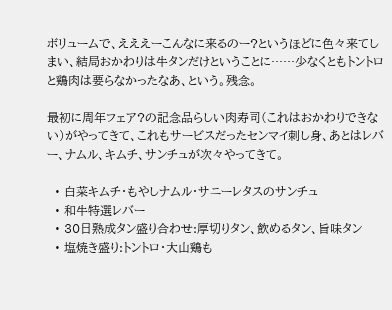ボリュームで、えええーこんなに来るのー?というほどに色々来てしまい、結局おかわりは牛タンだけということに……少なくともトントロと鶏肉は要らなかったなあ、という。残念。

最初に周年フェア?の記念品らしい肉寿司(これはおかわりできない)がやってきて、これもサービスだったセンマイ刺し身、あとはレバー、ナムル、キムチ、サンチュが次々やってきて。

  • 白菜キムチ・もやしナムル・サニーレタスのサンチュ
  • 和牛特選レバー
  • 30日熟成タン盛り合わせ:厚切りタン、飲めるタン、旨味タン
  • 塩焼き盛り:トントロ・大山鶏も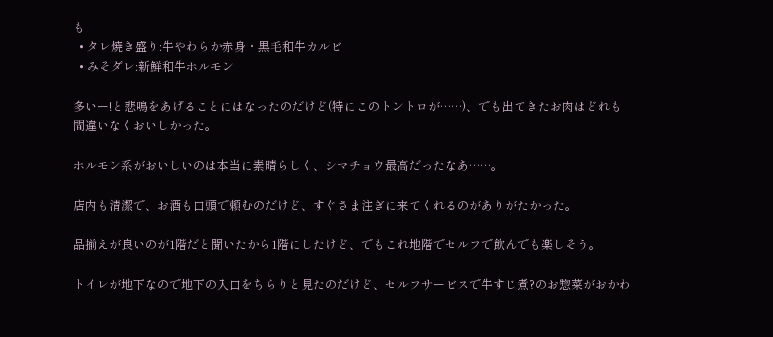も
  • タレ焼き盛り:牛やわらか赤身・黒毛和牛カルビ
  • みそダレ:新鮮和牛ホルモン

多いー!と悲鳴をあげることにはなったのだけど(特にこのトントロが……)、でも出てきたお肉はどれも間違いなくおいしかった。

ホルモン系がおいしいのは本当に素晴らしく、シマチョウ最高だったなあ……。

店内も清潔で、お酒も口頭で頼むのだけど、すぐさま注ぎに来てくれるのがありがたかった。

品揃えが良いのが1階だと聞いたから1階にしたけど、でもこれ地階でセルフで飲んでも楽しそう。

トイレが地下なので地下の入口をちらりと見たのだけど、セルフサービスで牛すじ煮?のお惣菜がおかわ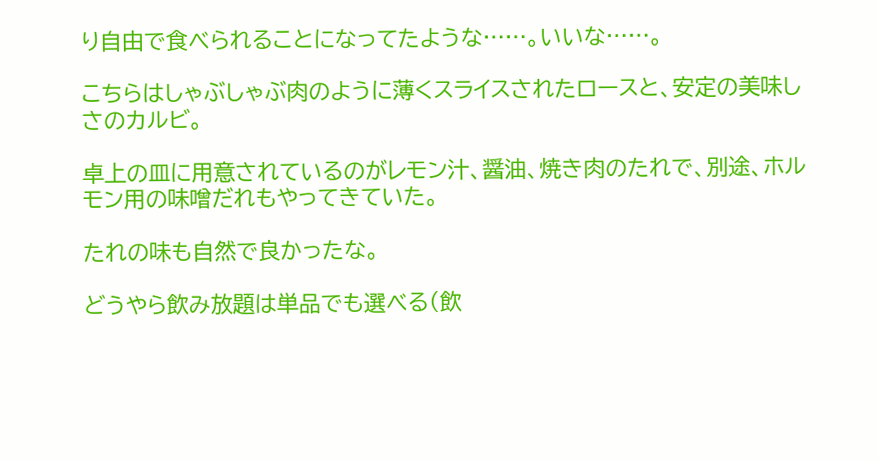り自由で食べられることになってたような……。いいな……。

こちらはしゃぶしゃぶ肉のように薄くスライスされたロースと、安定の美味しさのカルビ。

卓上の皿に用意されているのがレモン汁、醤油、焼き肉のたれで、別途、ホルモン用の味噌だれもやってきていた。

たれの味も自然で良かったな。

どうやら飲み放題は単品でも選べる(飲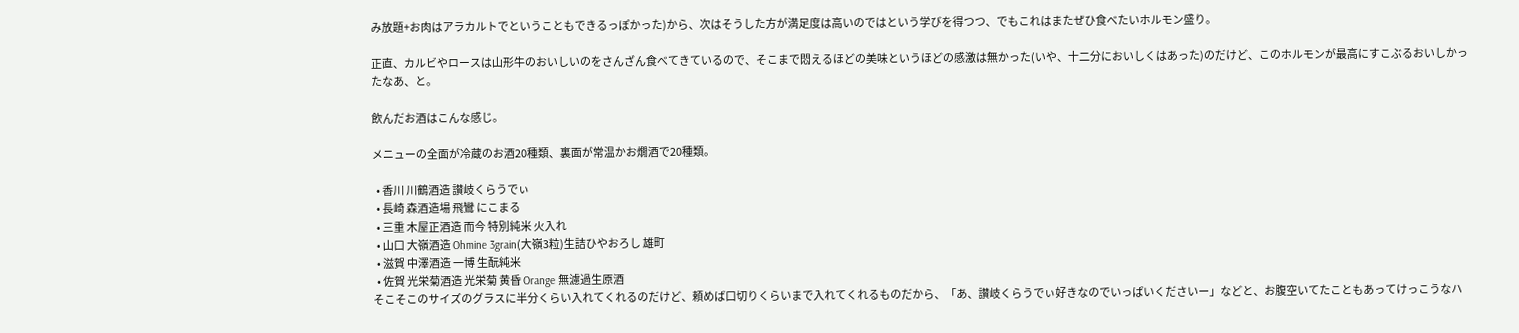み放題+お肉はアラカルトでということもできるっぽかった)から、次はそうした方が満足度は高いのではという学びを得つつ、でもこれはまたぜひ食べたいホルモン盛り。

正直、カルビやロースは山形牛のおいしいのをさんざん食べてきているので、そこまで悶えるほどの美味というほどの感激は無かった(いや、十二分においしくはあった)のだけど、このホルモンが最高にすこぶるおいしかったなあ、と。

飲んだお酒はこんな感じ。

メニューの全面が冷蔵のお酒20種類、裏面が常温かお燗酒で20種類。

  • 香川 川鶴酒造 讃岐くらうでぃ
  • 長崎 森酒造場 飛鸞 にこまる
  • 三重 木屋正酒造 而今 特別純米 火入れ
  • 山口 大嶺酒造 Ohmine 3grain(大嶺3粒)生詰ひやおろし 雄町
  • 滋賀 中澤酒造 一博 生酛純米
  • 佐賀 光栄菊酒造 光栄菊 黄昏 Orange 無濾過生原酒
そこそこのサイズのグラスに半分くらい入れてくれるのだけど、頼めば口切りくらいまで入れてくれるものだから、「あ、讃岐くらうでぃ好きなのでいっぱいくださいー」などと、お腹空いてたこともあってけっこうなハ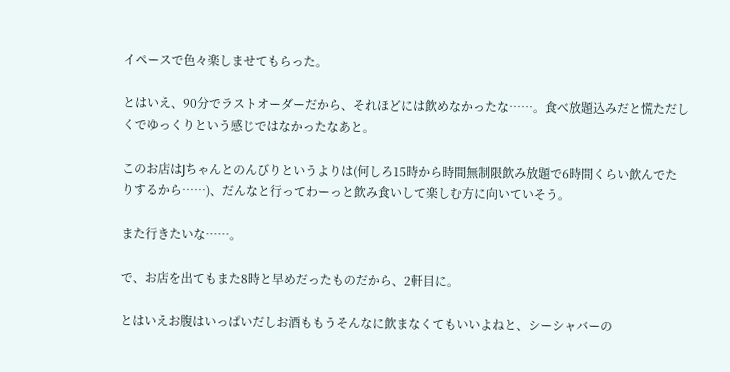イペースで色々楽しませてもらった。

とはいえ、90分でラストオーダーだから、それほどには飲めなかったな……。食べ放題込みだと慌ただしくでゆっくりという感じではなかったなあと。

このお店はJちゃんとのんびりというよりは(何しろ15時から時間無制限飲み放題で6時間くらい飲んでたりするから……)、だんなと行ってわーっと飲み食いして楽しむ方に向いていそう。

また行きたいな……。

で、お店を出てもまた8時と早めだったものだから、2軒目に。

とはいえお腹はいっぱいだしお酒ももうそんなに飲まなくてもいいよねと、シーシャバーの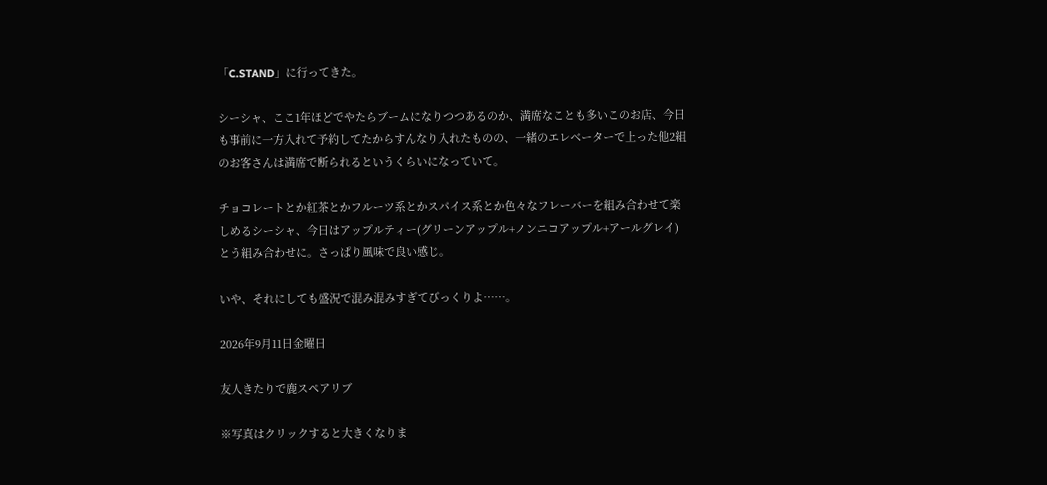「C.STAND」に行ってきた。

シーシャ、ここ1年ほどでやたらブームになりつつあるのか、満席なことも多いこのお店、今日も事前に一方入れて予約してたからすんなり入れたものの、一緒のエレベーターで上った他2組のお客さんは満席で断られるというくらいになっていて。

チョコレートとか紅茶とかフルーツ系とかスパイス系とか色々なフレーバーを組み合わせて楽しめるシーシャ、今日はアップルティー(グリーンアップル+ノンニコアップル+アールグレイ)とう組み合わせに。さっぱり風味で良い感じ。

いや、それにしても盛況で混み混みすぎてびっくりよ……。

2026年9月11日金曜日

友人きたりで鹿スペアリブ

※写真はクリックすると大きくなりま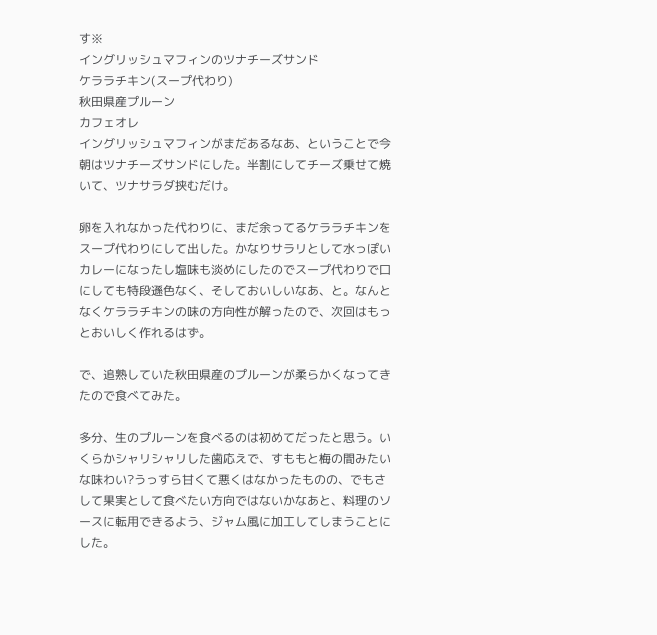す※
イングリッシュマフィンのツナチーズサンド
ケララチキン(スープ代わり)
秋田県産プルーン
カフェオレ
イングリッシュマフィンがまだあるなあ、ということで今朝はツナチーズサンドにした。半割にしてチーズ乗せて焼いて、ツナサラダ挟むだけ。

卵を入れなかった代わりに、まだ余ってるケララチキンをスープ代わりにして出した。かなりサラリとして水っぽいカレーになったし塩味も淡めにしたのでスープ代わりで口にしても特段遜色なく、そしておいしいなあ、と。なんとなくケララチキンの味の方向性が解ったので、次回はもっとおいしく作れるはず。

で、追熟していた秋田県産のプルーンが柔らかくなってきたので食べてみた。

多分、生のプルーンを食べるのは初めてだったと思う。いくらかシャリシャリした歯応えで、すももと梅の間みたいな味わい?うっすら甘くて悪くはなかったものの、でもさして果実として食べたい方向ではないかなあと、料理のソースに転用できるよう、ジャム風に加工してしまうことにした。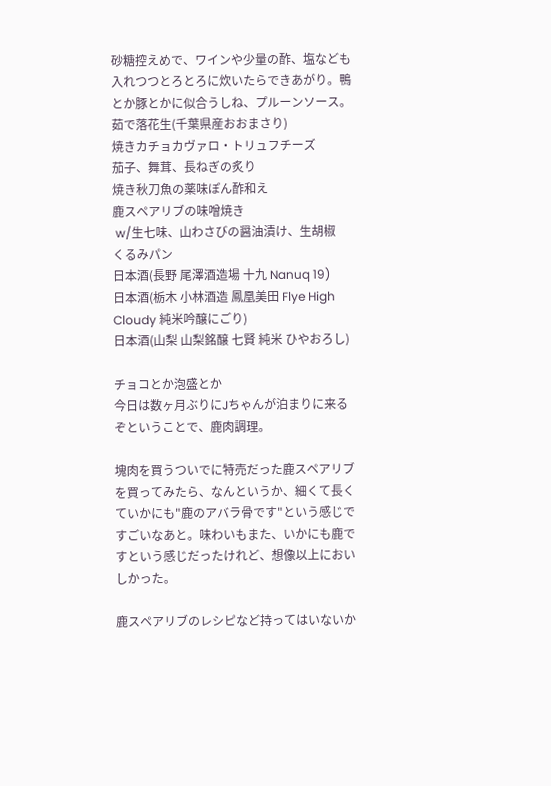砂糖控えめで、ワインや少量の酢、塩なども入れつつとろとろに炊いたらできあがり。鴨とか豚とかに似合うしね、プルーンソース。
茹で落花生(千葉県産おおまさり)
焼きカチョカヴァロ・トリュフチーズ
茄子、舞茸、長ねぎの炙り
焼き秋刀魚の薬味ぽん酢和え
鹿スペアリブの味噌焼き
 w/生七味、山わさびの醤油漬け、生胡椒
くるみパン
日本酒(長野 尾澤酒造場 十九 Nanuq 19)
日本酒(栃木 小林酒造 鳳凰美田 Flye High Cloudy 純米吟醸にごり)
日本酒(山梨 山梨銘醸 七賢 純米 ひやおろし)

チョコとか泡盛とか
今日は数ヶ月ぶりにJちゃんが泊まりに来るぞということで、鹿肉調理。

塊肉を買うついでに特売だった鹿スペアリブを買ってみたら、なんというか、細くて長くていかにも"鹿のアバラ骨です"という感じですごいなあと。味わいもまた、いかにも鹿ですという感じだったけれど、想像以上においしかった。

鹿スペアリブのレシピなど持ってはいないか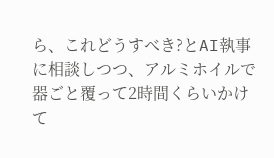ら、これどうすべき?とAI執事に相談しつつ、アルミホイルで器ごと覆って2時間くらいかけて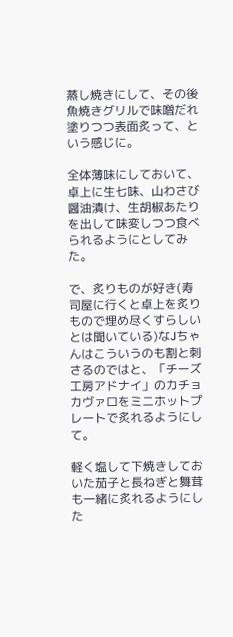蒸し焼きにして、その後魚焼きグリルで味噌だれ塗りつつ表面炙って、という感じに。

全体薄味にしておいて、卓上に生七味、山わさび醤油漬け、生胡椒あたりを出して味変しつつ食べられるようにとしてみた。

で、炙りものが好き(寿司屋に行くと卓上を炙りもので埋め尽くすらしいとは聞いている)なJちゃんはこういうのも割と刺さるのではと、「チーズ工房アドナイ」のカチョカヴァロをミニホットプレートで炙れるようにして。

軽く塩して下焼きしておいた茄子と長ねぎと舞茸も一緒に炙れるようにした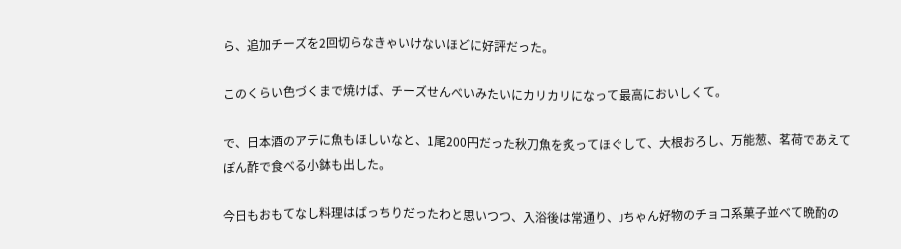ら、追加チーズを2回切らなきゃいけないほどに好評だった。

このくらい色づくまで焼けば、チーズせんべいみたいにカリカリになって最高においしくて。

で、日本酒のアテに魚もほしいなと、1尾200円だった秋刀魚を炙ってほぐして、大根おろし、万能葱、茗荷であえてぽん酢で食べる小鉢も出した。

今日もおもてなし料理はばっちりだったわと思いつつ、入浴後は常通り、Jちゃん好物のチョコ系菓子並べて晩酌の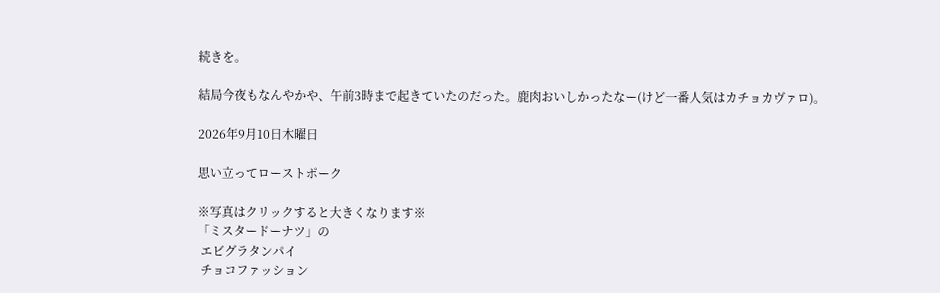続きを。

結局今夜もなんやかや、午前3時まで起きていたのだった。鹿肉おいしかったなー(けど一番人気はカチョカヴァロ)。

2026年9月10日木曜日

思い立ってローストポーク

※写真はクリックすると大きくなります※
「ミスタードーナツ」の
 エビグラタンパイ
 チョコファッション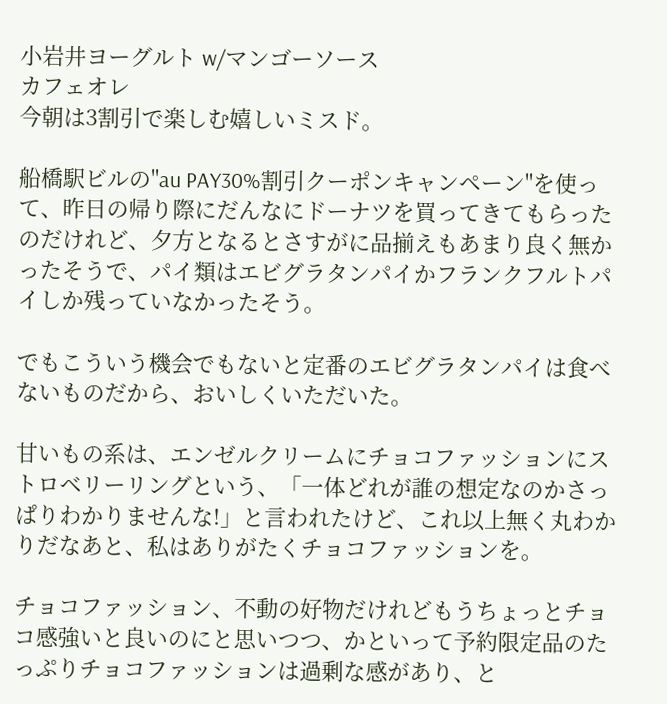小岩井ヨーグルト w/マンゴーソース
カフェオレ
今朝は3割引で楽しむ嬉しいミスド。

船橋駅ビルの"au PAY30%割引クーポンキャンペーン"を使って、昨日の帰り際にだんなにドーナツを買ってきてもらったのだけれど、夕方となるとさすがに品揃えもあまり良く無かったそうで、パイ類はエビグラタンパイかフランクフルトパイしか残っていなかったそう。

でもこういう機会でもないと定番のエビグラタンパイは食べないものだから、おいしくいただいた。

甘いもの系は、エンゼルクリームにチョコファッションにストロベリーリングという、「一体どれが誰の想定なのかさっぱりわかりませんな!」と言われたけど、これ以上無く丸わかりだなあと、私はありがたくチョコファッションを。

チョコファッション、不動の好物だけれどもうちょっとチョコ感強いと良いのにと思いつつ、かといって予約限定品のたっぷりチョコファッションは過剰な感があり、と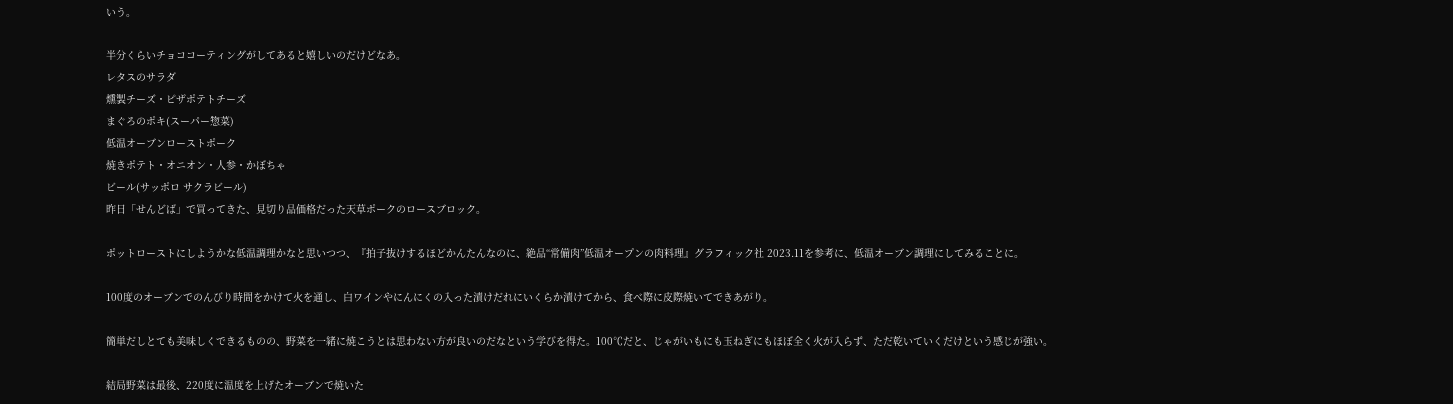いう。

半分くらいチョココーティングがしてあると嬉しいのだけどなあ。
レタスのサラダ
燻製チーズ・ピザポテトチーズ
まぐろのポキ(スーパー惣菜)
低温オーブンローストポーク
焼きポテト・オニオン・人参・かぼちゃ
ビール(サッポロ サクラビール)
昨日「せんどば」で買ってきた、見切り品価格だった天草ポークのロースブロック。

ポットローストにしようかな低温調理かなと思いつつ、『拍子抜けするほどかんたんなのに、絶品“常備肉”低温オープンの肉料理』グラフィック社 2023.11を参考に、低温オーブン調理にしてみることに。

100度のオーブンでのんびり時間をかけて火を通し、白ワインやにんにくの入った漬けだれにいくらか漬けてから、食べ際に皮際焼いてできあがり。

簡単だしとても美味しくできるものの、野菜を一緒に焼こうとは思わない方が良いのだなという学びを得た。100℃だと、じゃがいもにも玉ねぎにもほぼ全く火が入らず、ただ乾いていくだけという感じが強い。

結局野菜は最後、220度に温度を上げたオーブンで焼いた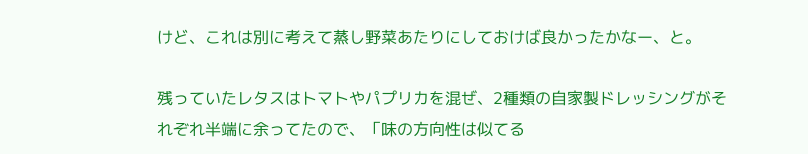けど、これは別に考えて蒸し野菜あたりにしておけば良かったかなー、と。

残っていたレタスはトマトやパプリカを混ぜ、2種類の自家製ドレッシングがそれぞれ半端に余ってたので、「味の方向性は似てる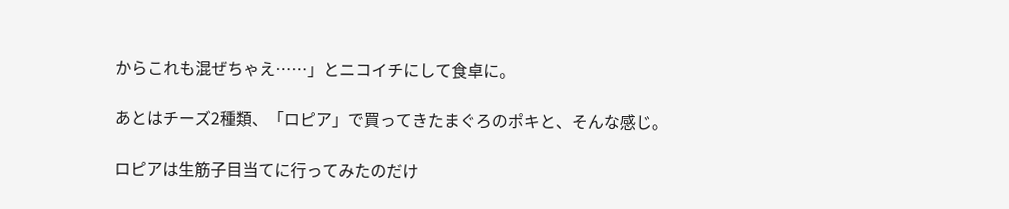からこれも混ぜちゃえ……」とニコイチにして食卓に。

あとはチーズ2種類、「ロピア」で買ってきたまぐろのポキと、そんな感じ。

ロピアは生筋子目当てに行ってみたのだけ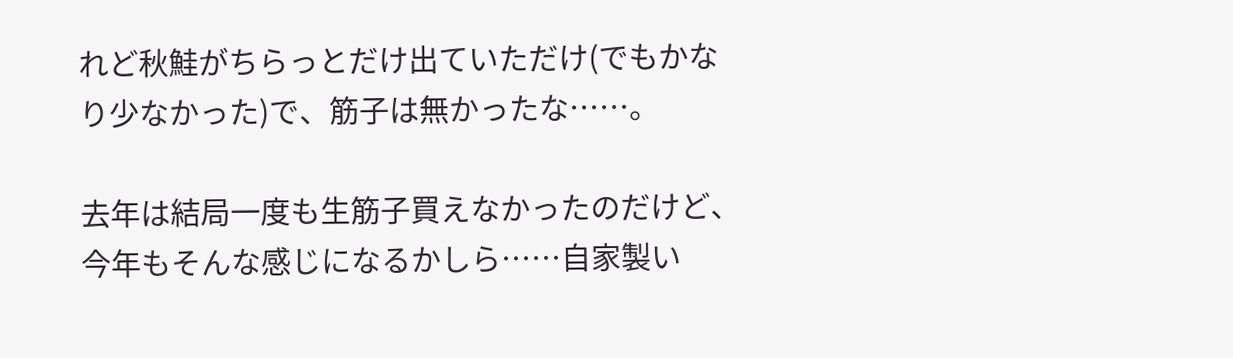れど秋鮭がちらっとだけ出ていただけ(でもかなり少なかった)で、筋子は無かったな……。

去年は結局一度も生筋子買えなかったのだけど、今年もそんな感じになるかしら……自家製い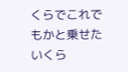くらでこれでもかと乗せたいくら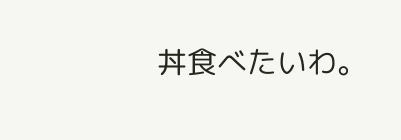丼食べたいわ。